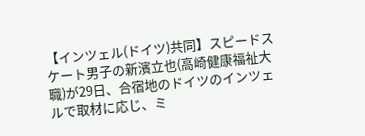【インツェル(ドイツ)共同】スピードスケート男子の新濱立也(高崎健康福祉大職)が29日、合宿地のドイツのインツェルで取材に応じ、ミ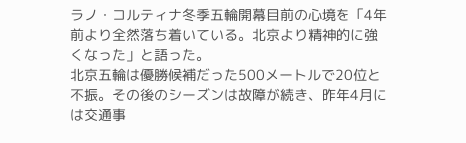ラノ・コルティナ冬季五輪開幕目前の心境を「4年前より全然落ち着いている。北京より精神的に強くなった」と語った。
北京五輪は優勝候補だった500メートルで20位と不振。その後のシーズンは故障が続き、昨年4月には交通事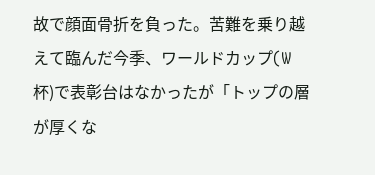故で顔面骨折を負った。苦難を乗り越えて臨んだ今季、ワールドカップ(W杯)で表彰台はなかったが「トップの層が厚くな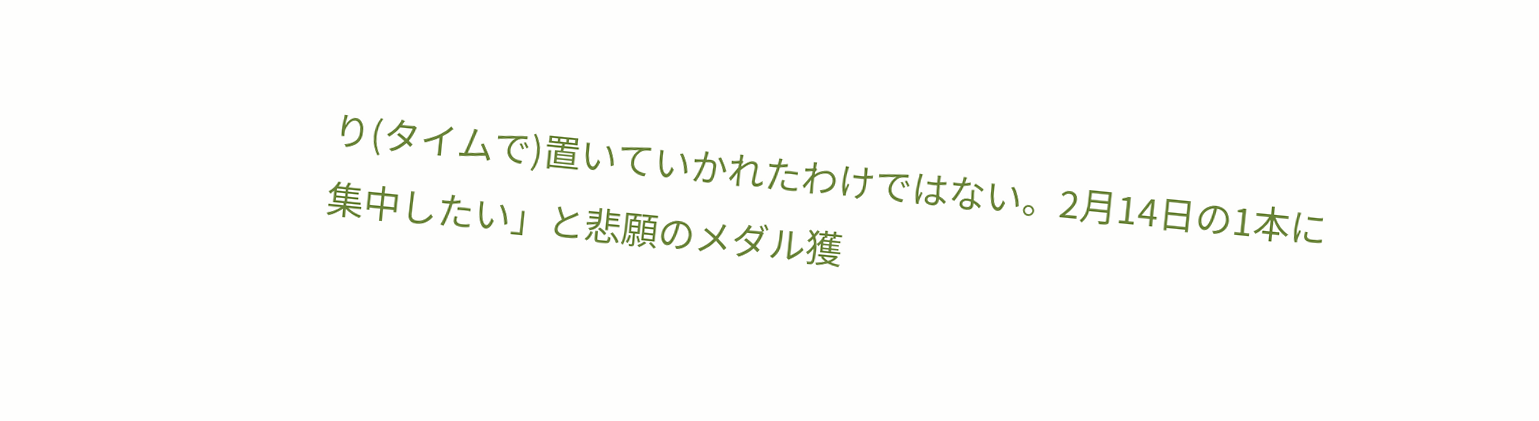り(タイムで)置いていかれたわけではない。2月14日の1本に集中したい」と悲願のメダル獲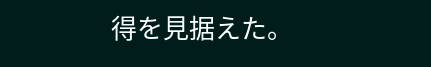得を見据えた。